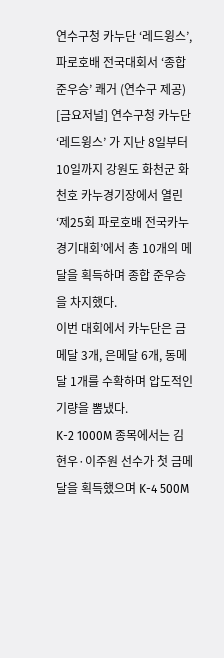연수구청 카누단 ‘레드윙스’, 파로호배 전국대회서 ‘종합 준우승’ 쾌거 (연수구 제공)
[금요저널] 연수구청 카누단 ‘레드윙스’ 가 지난 8일부터 10일까지 강원도 화천군 화천호 카누경기장에서 열린 ‘제25회 파로호배 전국카누경기대회’에서 총 10개의 메달을 획득하며 종합 준우승을 차지했다.
이번 대회에서 카누단은 금메달 3개, 은메달 6개, 동메달 1개를 수확하며 압도적인 기량을 뽐냈다.
K-2 1000M 종목에서는 김현우·이주원 선수가 첫 금메달을 획득했으며 K-4 500M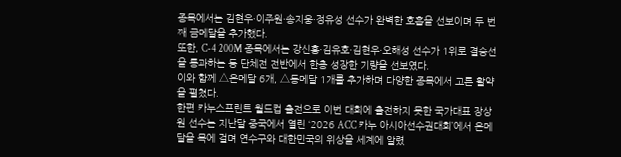종목에서는 김현우·이주원·송지웅·정유성 선수가 완벽한 호흡을 선보이며 두 번째 금메달을 추가했다.
또한, C-4 200M 종목에서는 강신홍·김유호·김현우·오해성 선수가 1위로 결승선을 통과하는 등 단체전 전반에서 한층 성장한 기량을 선보였다.
이와 함께 △은메달 6개, △동메달 1개를 추가하며 다양한 종목에서 고른 활약을 펼쳤다.
한편 카누스프린트 월드컵 출전으로 이번 대회에 출전하지 못한 국가대표 장상원 선수는 지난달 중국에서 열린 ‘2026 ACC 카누 아시아선수권대회’에서 은메달을 목에 걸며 연수구와 대한민국의 위상을 세계에 알렸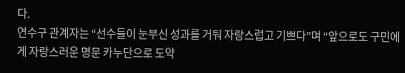다.
연수구 관계자는 “선수들이 눈부신 성과를 거둬 자랑스럽고 기쁘다”며 “앞으로도 구민에게 자랑스러운 명문 카누단으로 도약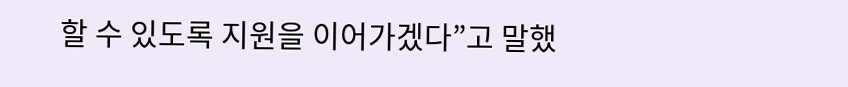할 수 있도록 지원을 이어가겠다”고 말했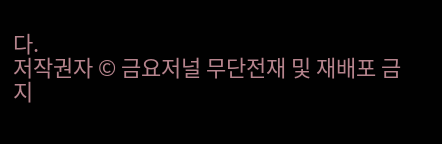다.
저작권자 © 금요저널 무단전재 및 재배포 금지